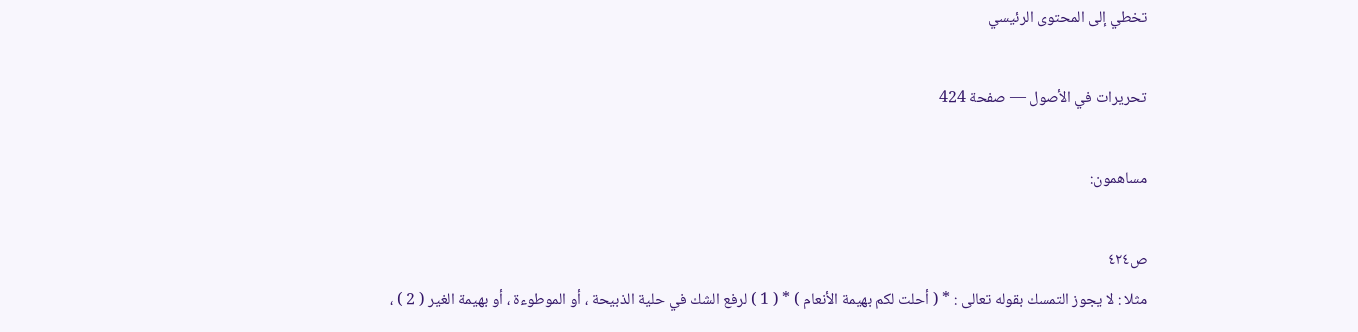تخطي إلى المحتوى الرئيسي

تحريرات في الأصول — صفحة 424

مساهمون:

ص٤٢٤
مثلا : لا يجوز التمسك بقوله تعالى : * ( أحلت لكم بهيمة الأنعام ) * ( 1 ) لرفع الشك في حلية الذبيحة ، أو الموطوءة ، أو بهيمة الغير ( 2 ) ،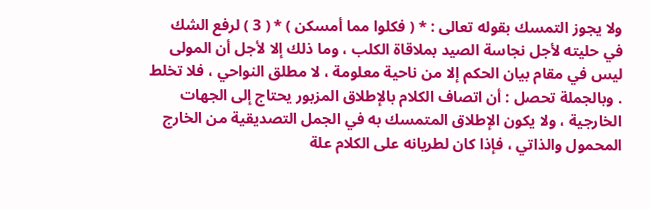ولا يجوز التمسك بقوله تعالى : * ( فكلوا مما أمسكن ) * ( 3 ) لرفع الشك في حليته لأجل نجاسة الصيد بملاقاة الكلب ، وما ذلك إلا لأجل أن المولى ليس في مقام بيان الحكم إلا من ناحية معلومة ، لا مطلق النواحي ، فلا تخلط . وبالجملة تحصل : أن اتصاف الكلام بالإطلاق المزبور يحتاج إلى الجهات الخارجية ، ولا يكون الإطلاق المتمسك به في الجمل التصديقية من الخارج المحمول والذاتي ، فإذا كان لطريانه على الكلام علة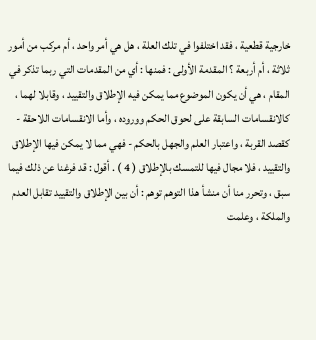خارجية قطعية ، فقد اختلفوا في تلك العلة ، هل هي أمر واحد ، أم مركب من أمور ثلاثة ، أم أربعة ؟ المقدمة الأولى : فمنها : أي من المقدمات التي ربما تذكر في المقام ، هي أن يكون الموضوع مما يمكن فيه الإطلاق والتقييد ، وقابلا لهما ، كالانقسامات السابقة على لحوق الحكم ووروده ، وأما الانقسامات اللاحقة - كقصد القربة ، واعتبار العلم والجهل بالحكم - فهي مما لا يمكن فيها الإطلاق والتقييد ، فلا مجال فيها للتمسك بالإطلاق ( 4 ) . أقول : قد فرغنا عن ذلك فيما سبق ، وتحرر منا أن منشأ هذا التوهم توهم : أن بين الإطلاق والتقييد تقابل العدم والملكة ، وعلمت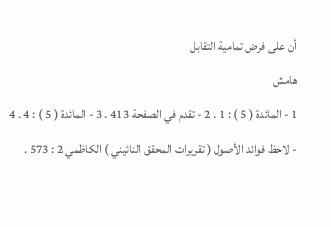أن على فرض تمامية التقابل
هامش
1 - المائدة ( 5 ) : 1 . 2 - تقدم في الصفحة 413 . 3 - المائدة ( 5 ) : 4 . 4 - لاحظ فوائد الأصول ( تقريرات المحقق النائيني ) الكاظمي 2 : 573 .